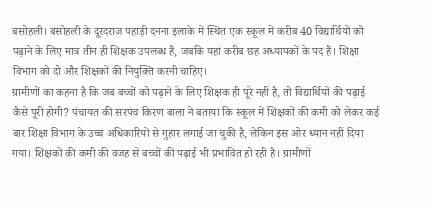बसोहली। बसोहली के दूरदराज पहाड़ी दनना इलाके में स्थित एक स्कूल में करीब 40 विद्यार्थियों को पढ़ाने के लिए मात्र तीन ही शिक्षक उपलब्ध हैं, जबकि यहां करीब छह अध्यापकों के पद हैं। शिक्षा विभाग को दो और शिक्षकों की नियुक्ति करनी चाहिए।
ग्रामीणों का कहना है कि जब बच्चों को पढ़ाने के लिए शिक्षक ही पूरे नहीं है, तो विद्यार्थियों की पढ़ाई कैसे पूरी होगी? पंचायत की सरपंच किरण बाला ने बताया कि स्कूल में शिक्षकों की कमी को लेकर कई बार शिक्षा विभाग के उच्च अधिकारियों से गुहार लगाई जा चुकी है, लेकिन इस ओर ध्यान नहीं दिया गया। शिक्षकों की कमी की वजह से बच्चों की पढ़ाई भी प्रभावित हो रही है। ग्रामीणों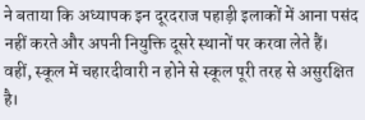ने बताया कि अध्यापक इन दूरदराज पहाड़ी इलाकों में आना पसंद नहीं करते और अपनी नियुक्ति दूसरे स्थानों पर करवा लेते हैं। वहीं, स्कूल में चहारदीवारी न होने से स्कूल पूरी तरह से असुरक्षित है।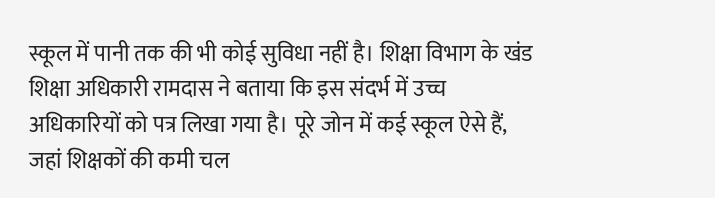स्कूल में पानी तक की भी कोई सुविधा नहीं है। शिक्षा विभाग के खंड शिक्षा अधिकारी रामदास ने बताया कि इस संदर्भ में उच्च अधिकारियों को पत्र लिखा गया है। पूरे जोन में कई स्कूल ऐसे हैं, जहां शिक्षकों की कमी चल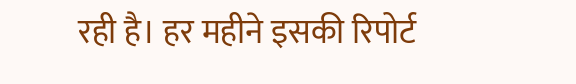रही है। हर महीने इसकी रिपोर्ट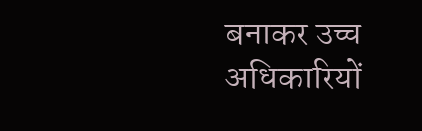बनाकर उच्च अधिकारियों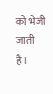को भेजी जाती है।